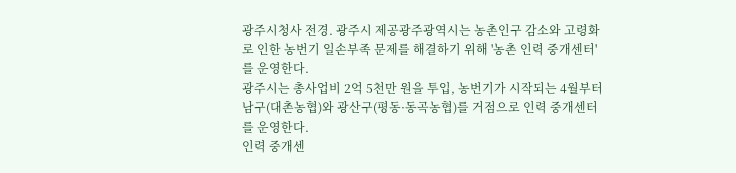광주시청사 전경. 광주시 제공광주광역시는 농촌인구 감소와 고령화로 인한 농번기 일손부족 문제를 해결하기 위해 '농촌 인력 중개센터'를 운영한다.
광주시는 총사업비 2억 5천만 원을 투입, 농번기가 시작되는 4월부터 남구(대촌농협)와 광산구(평동·동곡농협)를 거점으로 인력 중개센터를 운영한다.
인력 중개센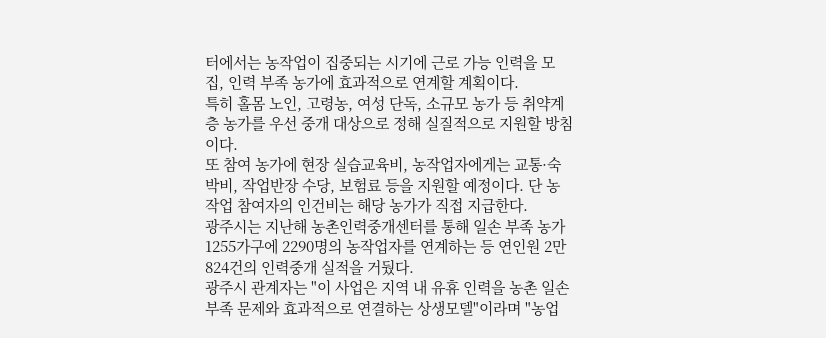터에서는 농작업이 집중되는 시기에 근로 가능 인력을 모집, 인력 부족 농가에 효과적으로 연계할 계획이다.
특히 홀몸 노인, 고령농, 여성 단독, 소규모 농가 등 취약계층 농가를 우선 중개 대상으로 정해 실질적으로 지원할 방침이다.
또 참여 농가에 현장 실습교육비, 농작업자에게는 교통·숙박비, 작업반장 수당, 보험료 등을 지원할 예정이다. 단 농작업 참여자의 인건비는 해당 농가가 직접 지급한다.
광주시는 지난해 농촌인력중개센터를 통해 일손 부족 농가 1255가구에 2290명의 농작업자를 연계하는 등 연인원 2만 824건의 인력중개 실적을 거뒀다.
광주시 관계자는 "이 사업은 지역 내 유휴 인력을 농촌 일손 부족 문제와 효과적으로 연결하는 상생모델"이라며 "농업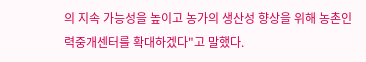의 지속 가능성을 높이고 농가의 생산성 향상을 위해 농촌인력중개센터를 확대하겠다"고 말했다.